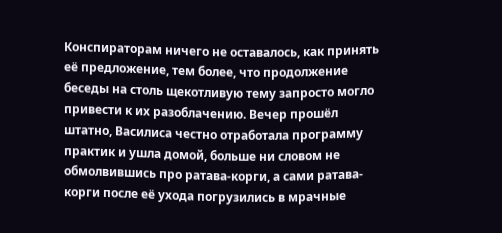Конспираторам ничего не оставалось, как принять её предложение, тем более, что продолжение беседы на столь щекотливую тему запросто могло привести к их разоблачению. Вечер прошёл штатно, Василиса честно отработала программу практик и ушла домой, больше ни словом не обмолвившись про ратава-корги, а сами ратава-корги после её ухода погрузились в мрачные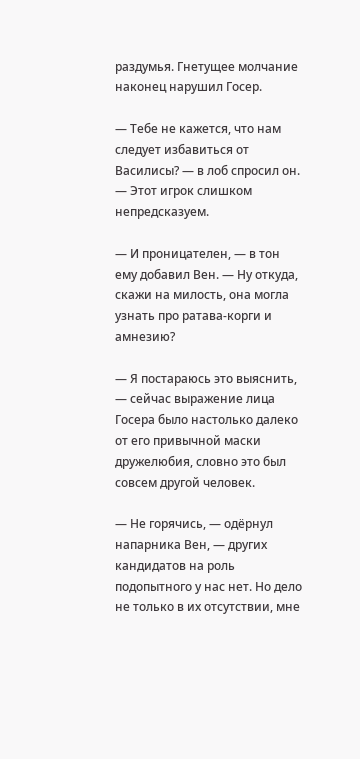раздумья. Гнетущее молчание наконец нарушил Госер.

— Тебе не кажется, что нам следует избавиться от Василисы? — в лоб спросил он. — Этот игрок слишком непредсказуем.

— И проницателен, — в тон ему добавил Вен. — Ну откуда, скажи на милость, она могла узнать про ратава-корги и амнезию?

— Я постараюсь это выяснить, — сейчас выражение лица Госера было настолько далеко от его привычной маски дружелюбия, словно это был совсем другой человек.

— Не горячись, — одёрнул напарника Вен, — других кандидатов на роль подопытного у нас нет. Но дело не только в их отсутствии, мне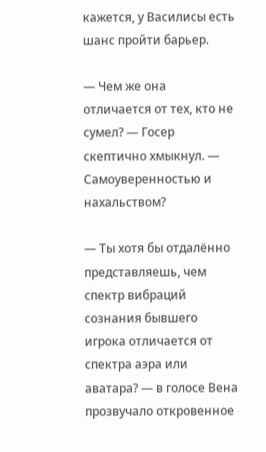кажется, у Василисы есть шанс пройти барьер.

— Чем же она отличается от тех, кто не сумел? — Госер скептично хмыкнул. — Самоуверенностью и нахальством?

— Ты хотя бы отдалённо представляешь, чем спектр вибраций сознания бывшего игрока отличается от спектра аэра или аватара? — в голосе Вена прозвучало откровенное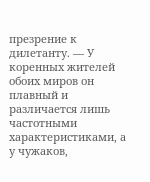презрение к дилетанту. — У коренных жителей обоих миров он плавный и различается лишь частотными характеристиками, а у чужаков,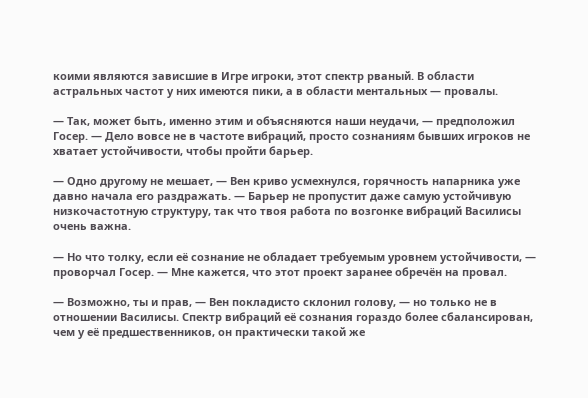коими являются зависшие в Игре игроки, этот спектр рваный. В области астральных частот у них имеются пики, а в области ментальных — провалы.

— Так, может быть, именно этим и объясняются наши неудачи, — предположил Госер. — Дело вовсе не в частоте вибраций, просто сознаниям бывших игроков не хватает устойчивости, чтобы пройти барьер.

— Одно другому не мешает, — Вен криво усмехнулся, горячность напарника уже давно начала его раздражать. — Барьер не пропустит даже самую устойчивую низкочастотную структуру, так что твоя работа по возгонке вибраций Василисы очень важна.

— Но что толку, если её сознание не обладает требуемым уровнем устойчивости, — проворчал Госер. — Мне кажется, что этот проект заранее обречён на провал.

— Возможно, ты и прав, — Вен покладисто склонил голову, — но только не в отношении Василисы. Спектр вибраций её сознания гораздо более сбалансирован, чем у её предшественников, он практически такой же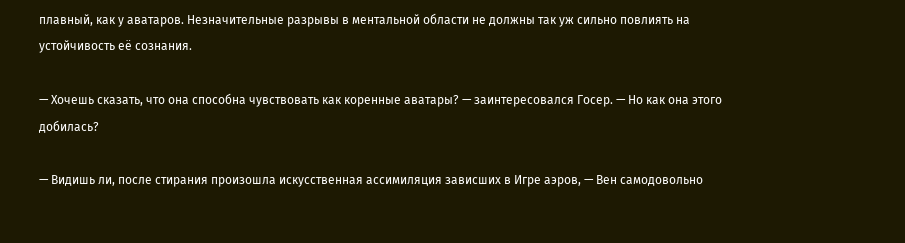плавный, как у аватаров. Незначительные разрывы в ментальной области не должны так уж сильно повлиять на устойчивость её сознания.

— Хочешь сказать, что она способна чувствовать как коренные аватары? — заинтересовался Госер. — Но как она этого добилась?

— Видишь ли, после стирания произошла искусственная ассимиляция зависших в Игре аэров, — Вен самодовольно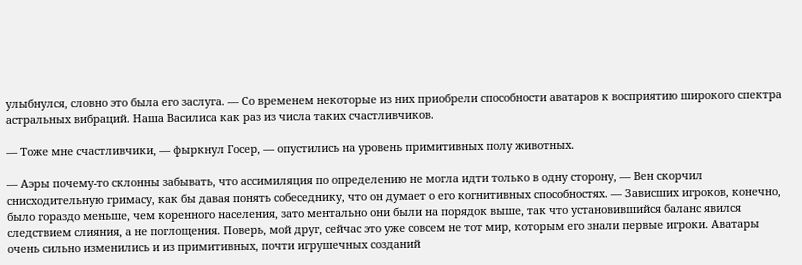улыбнулся, словно это была его заслуга. — Со временем некоторые из них приобрели способности аватаров к восприятию широкого спектра астральных вибраций. Наша Василиса как раз из числа таких счастливчиков.

— Тоже мне счастливчики, — фыркнул Госер, — опустились на уровень примитивных полу животных.

— Аэры почему-то склонны забывать, что ассимиляция по определению не могла идти только в одну сторону, — Вен скорчил снисходительную гримасу, как бы давая понять собеседнику, что он думает о его когнитивных способностях. — Зависших игроков, конечно, было гораздо меньше, чем коренного населения, зато ментально они были на порядок выше, так что установившийся баланс явился следствием слияния, а не поглощения. Поверь, мой друг, сейчас это уже совсем не тот мир, которым его знали первые игроки. Аватары очень сильно изменились и из примитивных, почти игрушечных созданий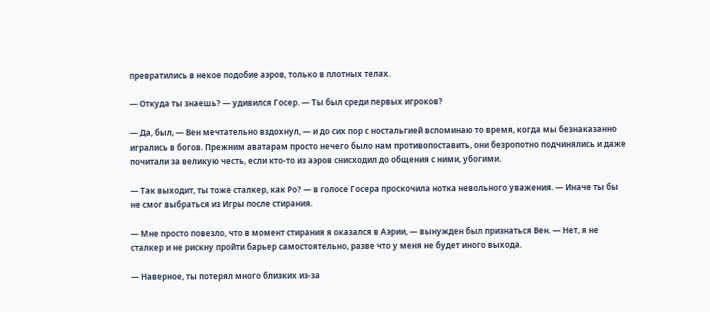превратились в некое подобие аэров, только в плотных телах.

— Откуда ты знаешь? — удивился Госер. — Ты был среди первых игроков?

— Да, был, — Вен мечтательно вздохнул, — и до сих пор с ностальгией вспоминаю то время, когда мы безнаказанно игрались в богов. Прежним аватарам просто нечего было нам противопоставить, они безропотно подчинялись и даже почитали за великую честь, если кто-то из аэров снисходил до общения с ними, убогими.

— Так выходит, ты тоже сталкер, как Ро? — в голосе Госера проскочила нотка невольного уважения. — Иначе ты бы не смог выбраться из Игры после стирания.

— Мне просто повезло, что в момент стирания я оказался в Аэрии, — вынужден был признаться Вен. — Нет, я не сталкер и не рискну пройти барьер самостоятельно, разве что у меня не будет иного выхода.

— Наверное, ты потерял много близких из-за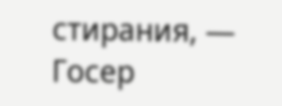стирания, — Госер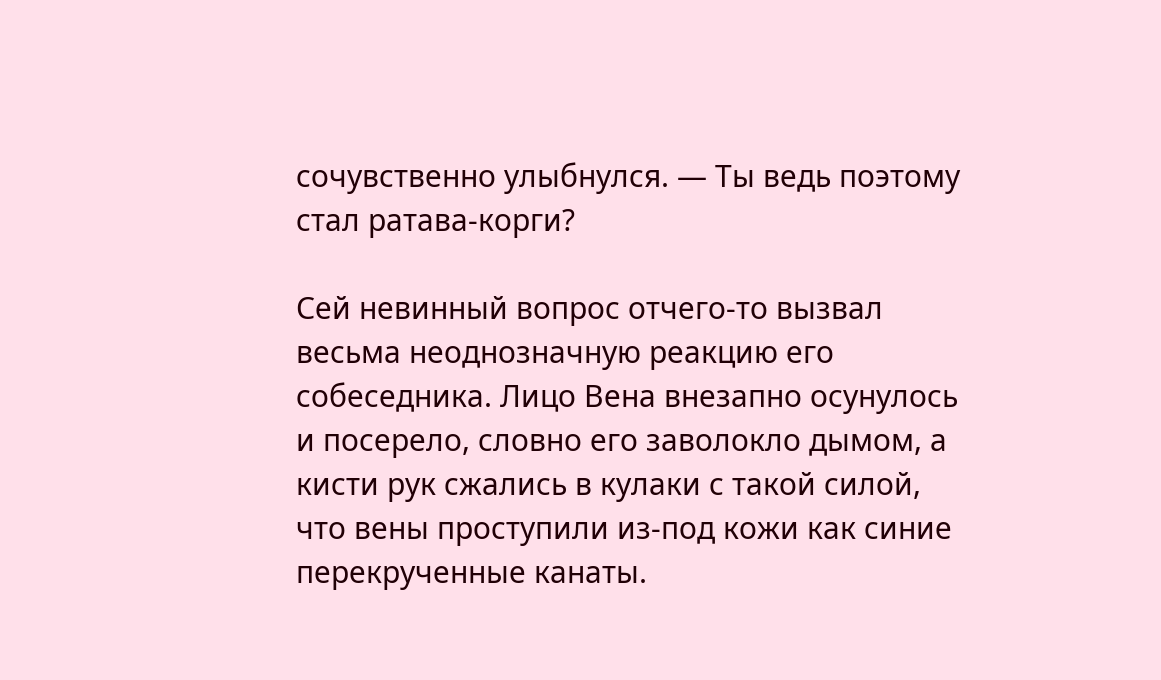сочувственно улыбнулся. — Ты ведь поэтому стал ратава-корги?

Сей невинный вопрос отчего-то вызвал весьма неоднозначную реакцию его собеседника. Лицо Вена внезапно осунулось и посерело, словно его заволокло дымом, а кисти рук сжались в кулаки с такой силой, что вены проступили из-под кожи как синие перекрученные канаты.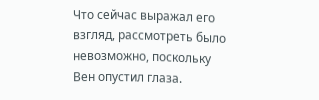Что сейчас выражал его взгляд, рассмотреть было невозможно, поскольку Вен опустил глаза.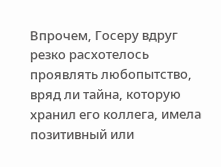Впрочем, Госеру вдруг резко расхотелось проявлять любопытство, вряд ли тайна, которую хранил его коллега, имела позитивный или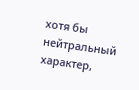хотя бы нейтральный характер,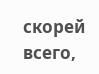скорей всего,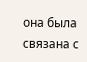она была связана с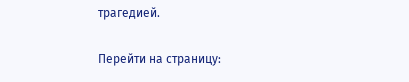трагедией.

Перейти на страницу: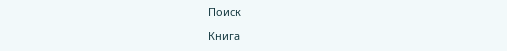Поиск

Книга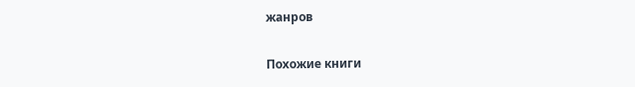жанров

Похожие книги